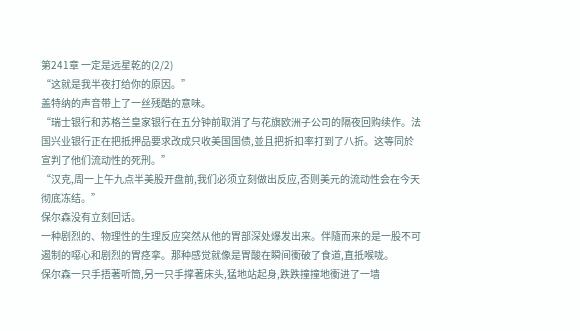第241章 一定是远星乾的(2/2)
“这就是我半夜打给你的原因。”
盖特纳的声音带上了一丝残酷的意味。
“瑞士银行和苏格兰皇家银行在五分钟前取消了与花旗欧洲子公司的隔夜回购续作。法国兴业银行正在把抵押品要求改成只收美国国债,並且把折扣率打到了八折。这等同於宣判了他们流动性的死刑。”
“汉克,周一上午九点半美股开盘前,我们必须立刻做出反应,否则美元的流动性会在今天彻底冻结。”
保尔森没有立刻回话。
一种剧烈的、物理性的生理反应突然从他的胃部深处爆发出来。伴隨而来的是一股不可遏制的噁心和剧烈的胃痉挛。那种感觉就像是胃酸在瞬间衝破了食道,直抵喉咙。
保尔森一只手捂著听筒,另一只手撑著床头,猛地站起身,跌跌撞撞地衝进了一墙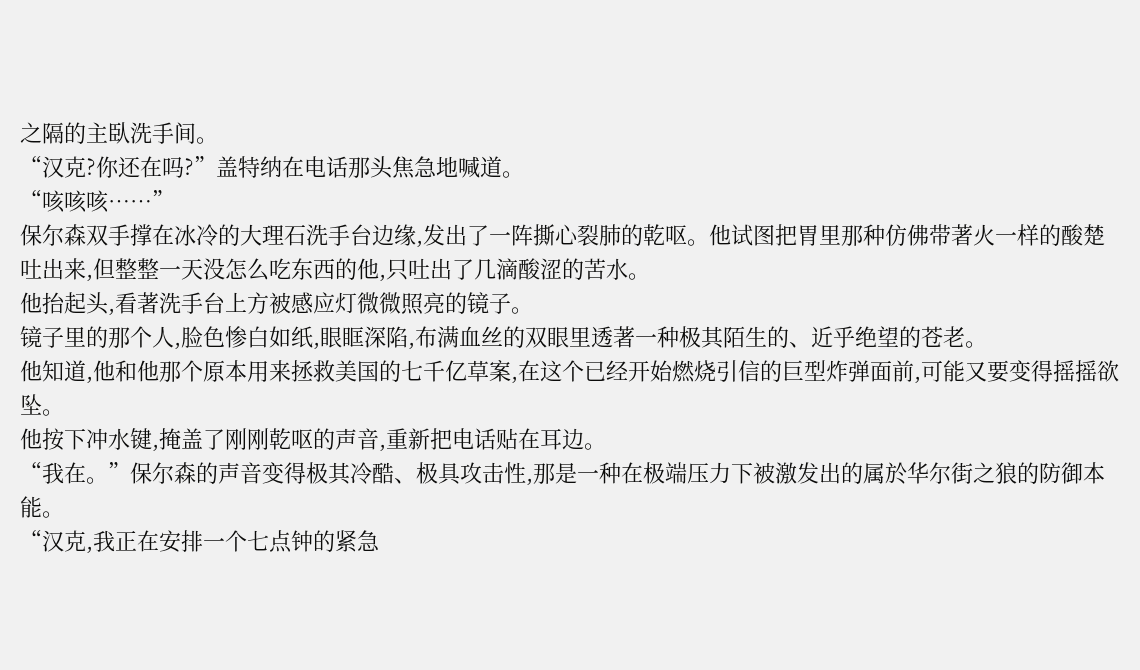之隔的主臥洗手间。
“汉克?你还在吗?”盖特纳在电话那头焦急地喊道。
“咳咳咳……”
保尔森双手撑在冰冷的大理石洗手台边缘,发出了一阵撕心裂肺的乾呕。他试图把胃里那种仿佛带著火一样的酸楚吐出来,但整整一天没怎么吃东西的他,只吐出了几滴酸涩的苦水。
他抬起头,看著洗手台上方被感应灯微微照亮的镜子。
镜子里的那个人,脸色惨白如纸,眼眶深陷,布满血丝的双眼里透著一种极其陌生的、近乎绝望的苍老。
他知道,他和他那个原本用来拯救美国的七千亿草案,在这个已经开始燃烧引信的巨型炸弹面前,可能又要变得摇摇欲坠。
他按下冲水键,掩盖了刚刚乾呕的声音,重新把电话贴在耳边。
“我在。”保尔森的声音变得极其冷酷、极具攻击性,那是一种在极端压力下被激发出的属於华尔街之狼的防御本能。
“汉克,我正在安排一个七点钟的紧急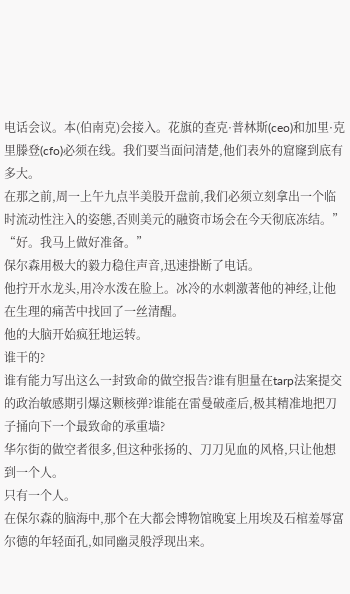电话会议。本(伯南克)会接入。花旗的查克·普林斯(ceo)和加里·克里滕登(cfo)必须在线。我们要当面问清楚,他们表外的窟窿到底有多大。
在那之前,周一上午九点半美股开盘前,我们必须立刻拿出一个临时流动性注入的姿態,否则美元的融资市场会在今天彻底冻结。”
“好。我马上做好准备。”
保尔森用极大的毅力稳住声音,迅速掛断了电话。
他拧开水龙头,用冷水泼在脸上。冰冷的水刺激著他的神经,让他在生理的痛苦中找回了一丝清醒。
他的大脑开始疯狂地运转。
谁干的?
谁有能力写出这么一封致命的做空报告?谁有胆量在tarp法案提交的政治敏感期引爆这颗核弹?谁能在雷曼破產后,极其精准地把刀子捅向下一个最致命的承重墙?
华尔街的做空者很多,但这种张扬的、刀刀见血的风格,只让他想到一个人。
只有一个人。
在保尔森的脑海中,那个在大都会博物馆晚宴上用埃及石棺羞辱富尔德的年轻面孔,如同幽灵般浮现出来。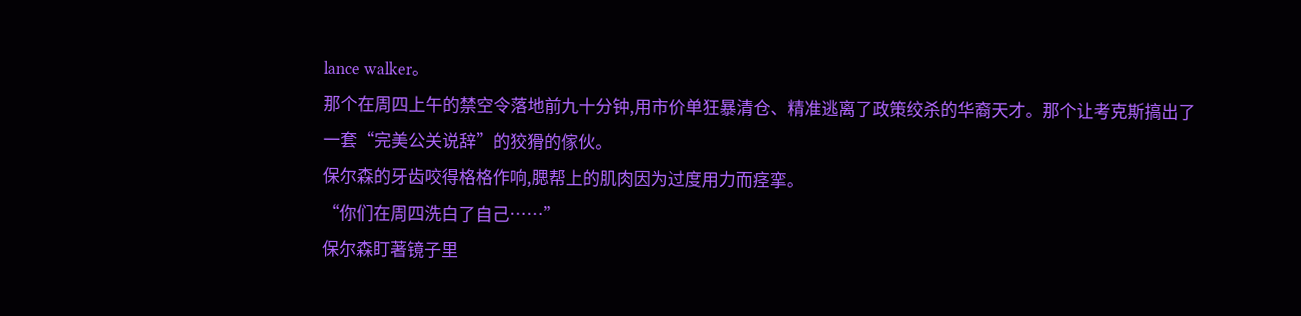lance walker。
那个在周四上午的禁空令落地前九十分钟,用市价单狂暴清仓、精准逃离了政策绞杀的华裔天才。那个让考克斯搞出了一套“完美公关说辞”的狡猾的傢伙。
保尔森的牙齿咬得格格作响,腮帮上的肌肉因为过度用力而痉挛。
“你们在周四洗白了自己……”
保尔森盯著镜子里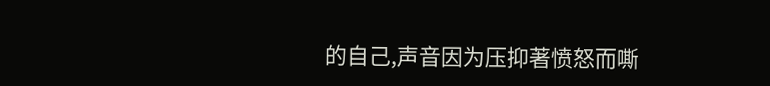的自己,声音因为压抑著愤怒而嘶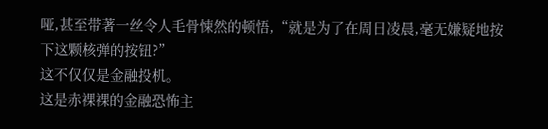哑,甚至带著一丝令人毛骨悚然的顿悟,“就是为了在周日凌晨,毫无嫌疑地按下这颗核弹的按钮?”
这不仅仅是金融投机。
这是赤裸裸的金融恐怖主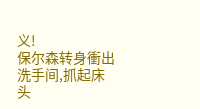义!
保尔森转身衝出洗手间,抓起床头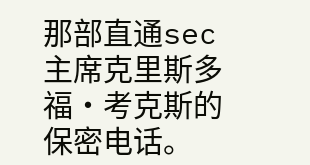那部直通sec主席克里斯多福·考克斯的保密电话。